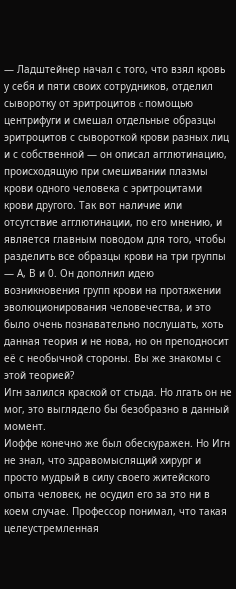— Ладштейнер начал с того, что взял кровь у себя и пяти своих сотрудников, отделил сыворотку от эритроцитов c помощью центрифуги и смешал отдельные образцы эритроцитов с сывороткой крови разных лиц и с собственной — он описал агглютинацию, происходящую при смешивании плазмы крови одного человека с эритроцитами крови другого. Так вот наличие или отсутствие агглютинации, по его мнению, и является главным поводом для того, чтобы разделить все образцы крови на три группы — А, В и 0. Он дополнил идею возникновения групп крови на протяжении эволюционирования человечества, и это было очень познавательно послушать, хоть данная теория и не нова, но он преподносит её с необычной стороны. Вы же знакомы с этой теорией?
Игн залился краской от стыда. Но лгать он не мог, это выглядело бы безобразно в данный момент.
Иоффе конечно же был обескуражен. Но Игн не знал, что здравомыслящий хирург и просто мудрый в силу своего житейского опыта человек, не осудил его за это ни в коем случае. Профессор понимал, что такая целеустремленная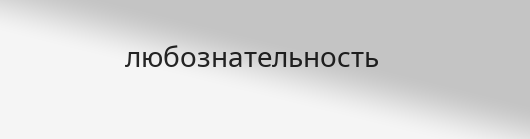любознательность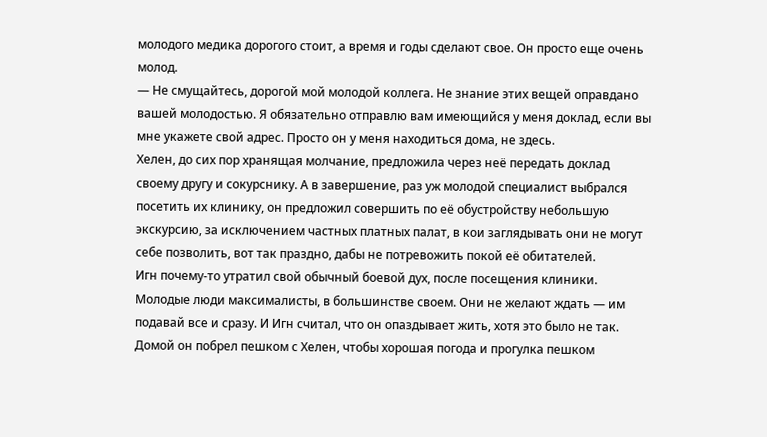молодого медика дорогого стоит, а время и годы сделают свое. Он просто еще очень молод.
— Не смущайтесь, дорогой мой молодой коллега. Не знание этих вещей оправдано вашей молодостью. Я обязательно отправлю вам имеющийся у меня доклад, если вы мне укажете свой адрес. Просто он у меня находиться дома, не здесь.
Хелен, до сих пор хранящая молчание, предложила через неё передать доклад своему другу и сокурснику. А в завершение, раз уж молодой специалист выбрался посетить их клинику, он предложил совершить по её обустройству небольшую экскурсию, за исключением частных платных палат, в кои заглядывать они не могут себе позволить, вот так праздно, дабы не потревожить покой её обитателей.
Игн почему-то утратил свой обычный боевой дух, после посещения клиники. Молодые люди максималисты, в большинстве своем. Они не желают ждать — им подавай все и сразу. И Игн считал, что он опаздывает жить, хотя это было не так. Домой он побрел пешком с Хелен, чтобы хорошая погода и прогулка пешком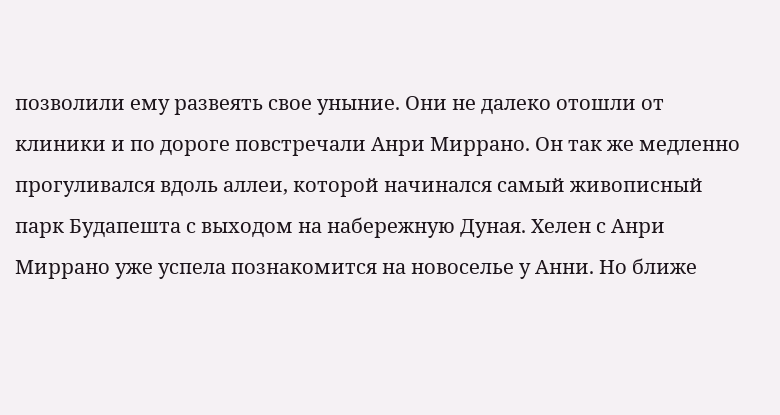позволили ему развеять свое уныние. Они не далеко отошли от клиники и по дороге повстречали Анри Миррано. Он так же медленно прогуливался вдоль аллеи, которой начинался самый живописный парк Будапешта с выходом на набережную Дуная. Хелен с Анри Миррано уже успела познакомится на новоселье у Анни. Но ближе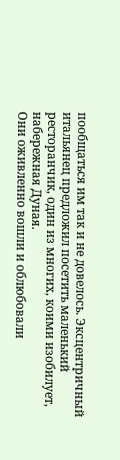пообщаться им так и не довелось. Эксцентричный итальянец предложил посетить маленький ресторанчик, один из многих, коими изобилует, набережная Дуная.
Они оживленно вошли и облюбовали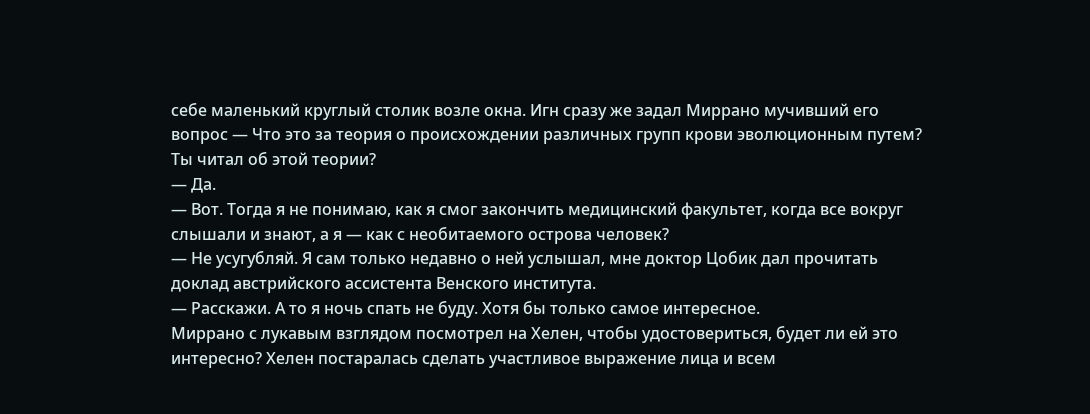себе маленький круглый столик возле окна. Игн сразу же задал Миррано мучивший его вопрос — Что это за теория о происхождении различных групп крови эволюционным путем? Ты читал об этой теории?
— Да.
— Вот. Тогда я не понимаю, как я смог закончить медицинский факультет, когда все вокруг слышали и знают, а я — как с необитаемого острова человек?
— Не усугубляй. Я сам только недавно о ней услышал, мне доктор Цобик дал прочитать доклад австрийского ассистента Венского института.
— Расскажи. А то я ночь спать не буду. Хотя бы только самое интересное.
Миррано с лукавым взглядом посмотрел на Хелен, чтобы удостовериться, будет ли ей это интересно? Хелен постаралась сделать участливое выражение лица и всем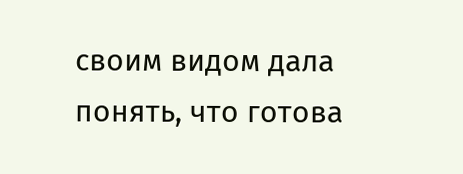своим видом дала понять, что готова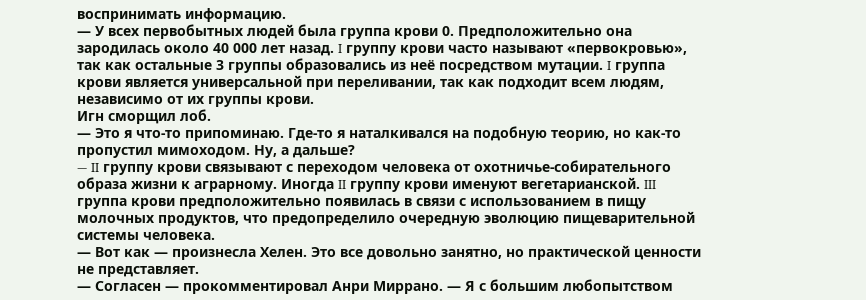воспринимать информацию.
— У всех первобытных людей была группа крови 0. Предположительно она зародилась около 40 000 лет назад. I группу крови часто называют «первокровью», так как остальные 3 группы образовались из неё посредством мутации. I группа крови является универсальной при переливании, так как подходит всем людям, независимо от их группы крови.
Игн сморщил лоб.
— Это я что-то припоминаю. Где-то я наталкивался на подобную теорию, но как-то пропустил мимоходом. Ну, а дальше?
— II группу крови связывают с переходом человека от охотничье-собирательного образа жизни к аграрному. Иногда II группу крови именуют вегетарианской. III группа крови предположительно появилась в связи с использованием в пищу молочных продуктов, что предопределило очередную эволюцию пищеварительной системы человека.
— Вот как — произнесла Хелен. Это все довольно занятно, но практической ценности не представляет.
— Согласен — прокомментировал Анри Миррано. — Я с большим любопытством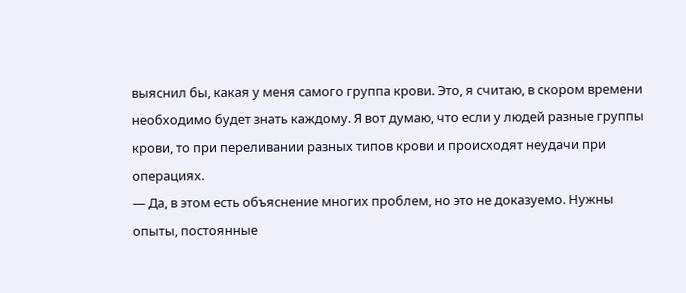выяснил бы, какая у меня самого группа крови. Это, я считаю, в скором времени необходимо будет знать каждому. Я вот думаю, что если у людей разные группы крови, то при переливании разных типов крови и происходят неудачи при операциях.
— Да, в этом есть объяснение многих проблем, но это не доказуемо. Нужны опыты, постоянные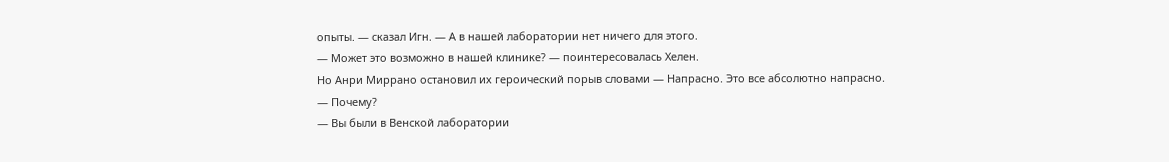опыты. — сказал Игн. — А в нашей лаборатории нет ничего для этого.
— Может это возможно в нашей клинике? — поинтересовалась Хелен.
Но Анри Миррано остановил их героический порыв словами — Напрасно. Это все абсолютно напрасно.
— Почему?
— Вы были в Венской лаборатории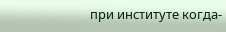при институте когда-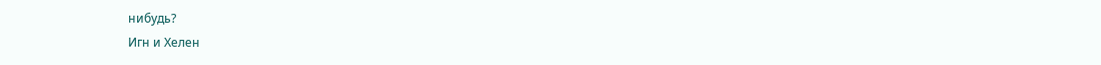нибудь?
Игн и Хелен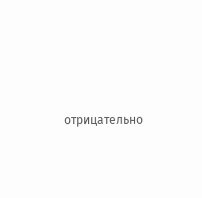отрицательно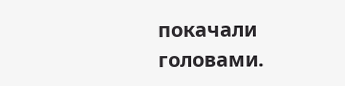покачали головами.